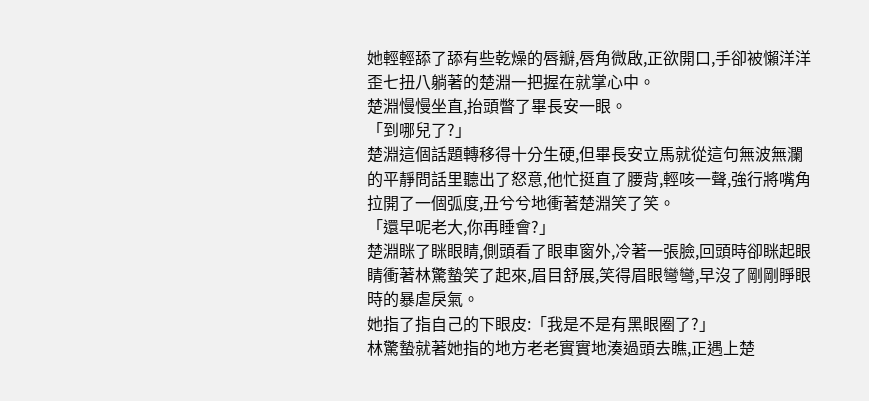她輕輕舔了舔有些乾燥的唇瓣,唇角微啟,正欲開口,手卻被懶洋洋歪七扭八躺著的楚淵一把握在就掌心中。
楚淵慢慢坐直,抬頭瞥了畢長安一眼。
「到哪兒了?」
楚淵這個話題轉移得十分生硬,但畢長安立馬就從這句無波無瀾的平靜問話里聽出了怒意,他忙挺直了腰背,輕咳一聲,強行將嘴角拉開了一個弧度,丑兮兮地衝著楚淵笑了笑。
「還早呢老大,你再睡會?」
楚淵眯了眯眼睛,側頭看了眼車窗外,冷著一張臉,回頭時卻眯起眼睛衝著林驚蟄笑了起來,眉目舒展,笑得眉眼彎彎,早沒了剛剛睜眼時的暴虐戾氣。
她指了指自己的下眼皮:「我是不是有黑眼圈了?」
林驚蟄就著她指的地方老老實實地湊過頭去瞧,正遇上楚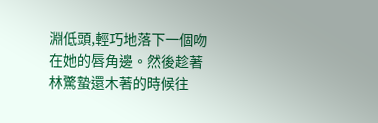淵低頭,輕巧地落下一個吻在她的唇角邊。然後趁著林驚蟄還木著的時候往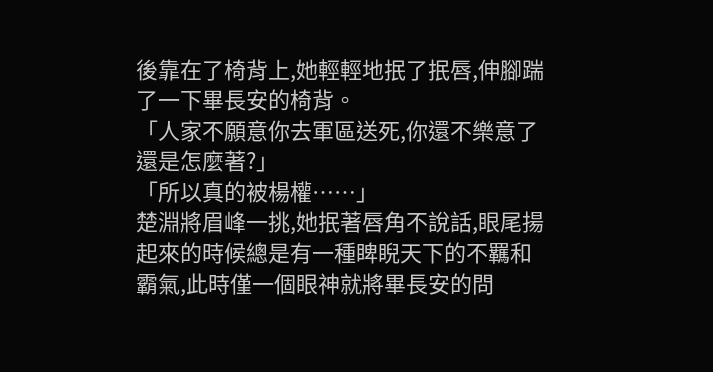後靠在了椅背上,她輕輕地抿了抿唇,伸腳踹了一下畢長安的椅背。
「人家不願意你去軍區送死,你還不樂意了還是怎麼著?」
「所以真的被楊權……」
楚淵將眉峰一挑,她抿著唇角不說話,眼尾揚起來的時候總是有一種睥睨天下的不羈和霸氣,此時僅一個眼神就將畢長安的問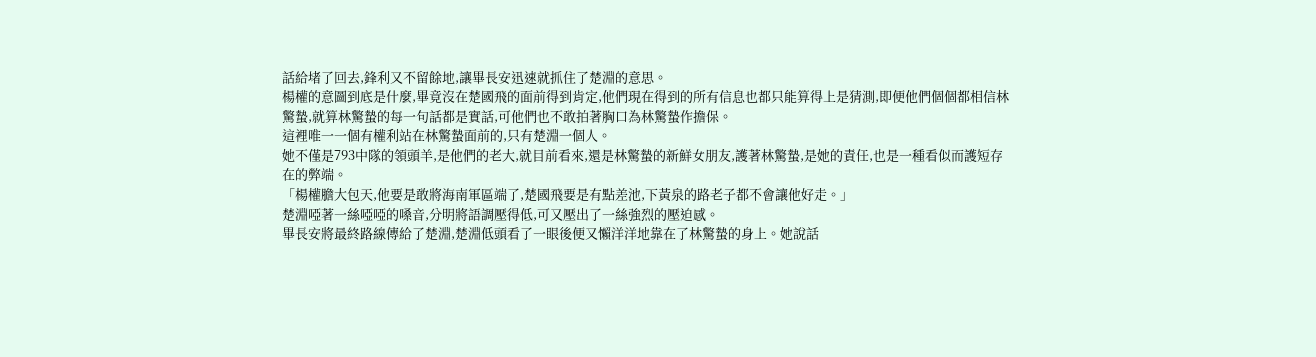話給堵了回去,鋒利又不留餘地,讓畢長安迅速就抓住了楚淵的意思。
楊權的意圖到底是什麼,畢竟沒在楚國飛的面前得到肯定,他們現在得到的所有信息也都只能算得上是猜測,即便他們個個都相信林驚蟄,就算林驚蟄的每一句話都是實話,可他們也不敢拍著胸口為林驚蟄作擔保。
這裡唯一一個有權利站在林驚蟄面前的,只有楚淵一個人。
她不僅是793中隊的領頭羊,是他們的老大,就目前看來,還是林驚蟄的新鮮女朋友,護著林驚蟄,是她的責任,也是一種看似而護短存在的弊端。
「楊權膽大包天,他要是敢將海南軍區端了,楚國飛要是有點差池,下黃泉的路老子都不會讓他好走。」
楚淵啞著一絲啞啞的嗓音,分明將語調壓得低,可又壓出了一絲強烈的壓迫感。
畢長安將最終路線傳給了楚淵,楚淵低頭看了一眼後便又懶洋洋地靠在了林驚蟄的身上。她說話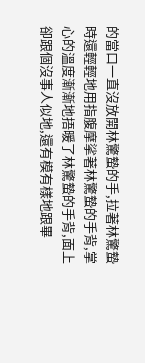的當口一直沒放開林驚蟄的手,拉著林驚蟄時還輕輕地用指腹摩挲著林驚蟄的手背,掌心的溫度漸漸地捂暖了林驚蟄的手背,面上卻跟個沒事人似地,還有模有樣地跟畢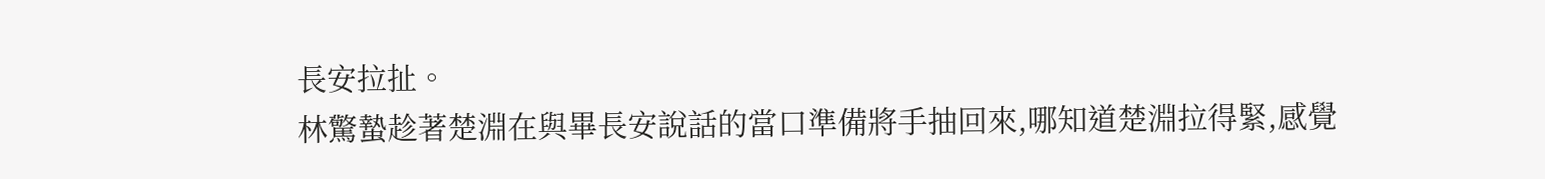長安拉扯。
林驚蟄趁著楚淵在與畢長安說話的當口準備將手抽回來,哪知道楚淵拉得緊,感覺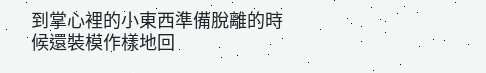到掌心裡的小東西準備脫離的時候還裝模作樣地回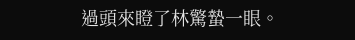過頭來瞪了林驚蟄一眼。